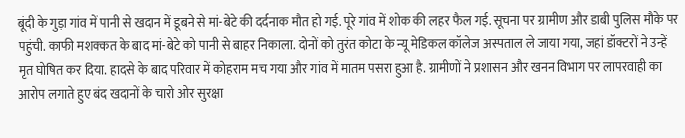बूंदी के गुड़ा गांव में पानी से खदान में डूबने से मां-बेटे की दर्दनाक मौत हो गई. पूरे गांव में शोक की लहर फैल गई. सूचना पर ग्रामीण और डाबी पुलिस मौके पर पहुंची. काफी मशक्कत के बाद मां-बेटे को पानी से बाहर निकाला. दोनों को तुरंत कोटा के न्यू मेडिकल कॉलेज अस्पताल ले जाया गया, जहां डॉक्टरों ने उन्हें मृत घोषित कर दिया. हादसे के बाद परिवार में कोहराम मच गया और गांव में मातम पसरा हुआ है. ग्रामीणों ने प्रशासन और खनन विभाग पर लापरवाही का आरोप लगाते हुए बंद खदानों के चारो ओर सुरक्षा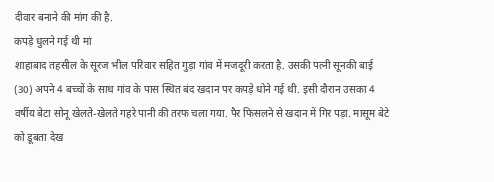दीवार बनाने की मांग की है.
कपड़े धुलने गई थी मां
शाहाबाद तहसील के सूरज भील परिवार सहित गुड़ा गांव में मजदूरी करता है. उसकी पत्नी सूनकी बाई (30) अपने 4 बच्चों के साथ गांव के पास स्थित बंद खदान पर कपड़े धोने गई थी. इसी दौरान उसका 4 वर्षीय बेटा सोनू खेलते-खेलते गहरे पानी की तरफ चला गया. पैर फिसलने से खदान में गिर पड़ा. मासूम बेटे को डूबता देख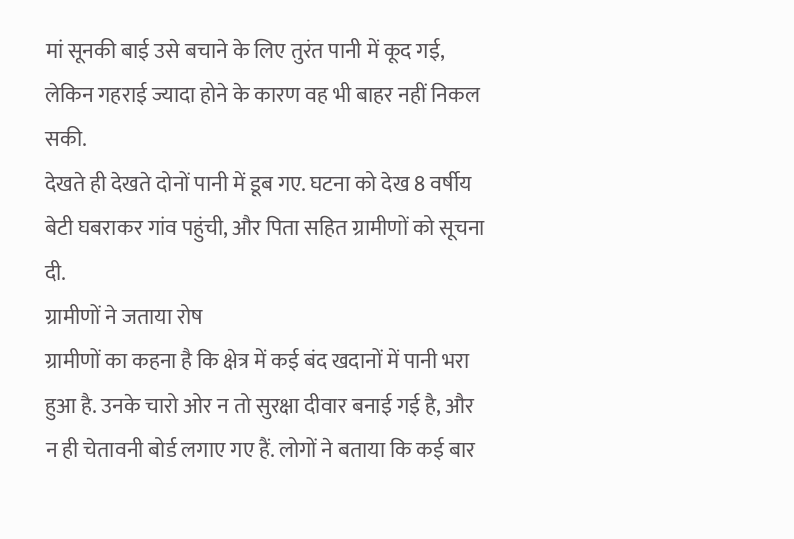मां सूनकी बाई उसे बचाने के लिए तुरंत पानी में कूद गई, लेकिन गहराई ज्यादा होने के कारण वह भी बाहर नहीं निकल सकी.
देखते ही देखते दोनों पानी में डूब गए. घटना को देख 8 वर्षीय बेटी घबराकर गांव पहुंची, और पिता सहित ग्रामीणों को सूचना दी.
ग्रामीणों ने जताया रोष
ग्रामीणों का कहना है कि क्षेत्र में कई बंद खदानों में पानी भरा हुआ है. उनके चारो ओर न तो सुरक्षा दीवार बनाई गई है, और न ही चेतावनी बोर्ड लगाए गए हैं. लोगों ने बताया कि कई बार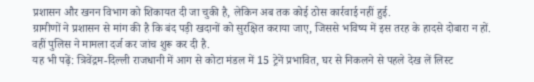प्रशासन और खनन विभाग को शिकायत दी जा चुकी है, लेकिन अब तक कोई ठोस कार्रवाई नहीं हुई.
ग्रामीणों ने प्रशासन से मांग की है कि बंद पड़ी खदानों को सुरक्षित कराया जाए, जिससे भविष्य में इस तरह के हादसे दोबारा न हों. वहीं पुलिस ने मामला दर्ज कर जांच शुरू कर दी है.
यह भी पढ़ें: त्रिवेंद्रम-दिल्ली राजधानी में आग से कोटा मंडल में 15 ट्रेनें प्रभावित, घर से निकलने से पहले देख लें लिस्ट